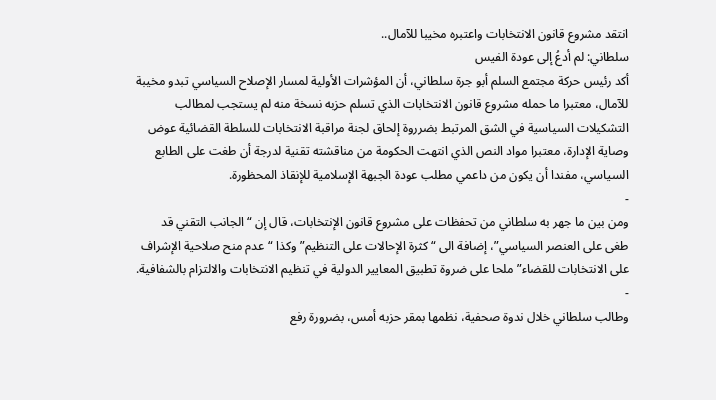انتقد مشروع قانون الانتخابات واعتبره مخيبا للآمال..
سلطاني: لم أدعُ إلى عودة الفيس
أكد رئيس حركة مجتمع السلم أبو جرة سلطاني، أن المؤشرات الأولية لمسار الإصلاح السياسي تبدو مخيبة للآمال، معتبرا ما حمله مشروع قانون الانتخابات الذي تسلم حزبه نسخة منه لم يستجب لمطالب التشكيلات السياسية في الشق المرتبط بضرروة إلحاق لجنة مراقبة الانتخابات للسلطة القضائية عوض وصاية الإدارة، معتبرا مواد النص الذي انتهت الحكومة من مناقشته تقنية لدرجة أن طغت على الطابع السياسي، مفندا أن يكون من داعمي مطلب عودة الجبهة الإسلامية للإنقاذ المحظورة.
-
ومن بين ما جهر به سلطاني من تحفظات على مشروع قانون الإنتخابات، قال إن “الجانب التقني قد طغى على العنصر السياسي”، إضافة الى “كثرة الإحالات على التنظيم” وكذا “عدم منح صلاحية الإشراف على الانتخابات للقضاء” ملحا على ضروة تطبيق المعايير الدولية في تنظيم الانتخابات والالتزام بالشفافية.
-
وطالب سلطاني خلال ندوة صحفية، نظمها بمقر حزبه أمس، بضرورة رفع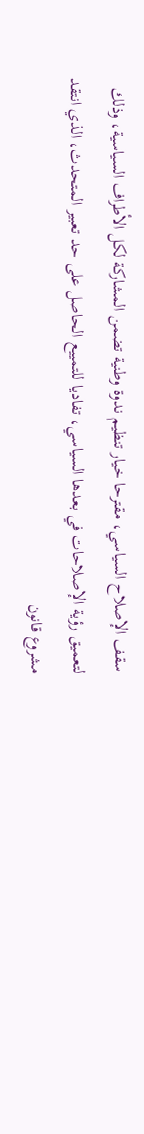سقف الإصلاح السياسي، مقترحا خيار تنظيم ندوة وطنية تضمن المشاركة لكل الأطراف السياسية، وذلك لتعميق رؤية الإصلاحات في بعدها السياسي، تفاديا للتمييع الحاصل على حد تعبير المتحدث، الذي انتقد مشروع قانون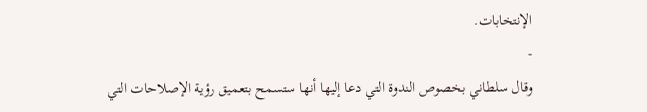الإنتخابات.
-
وقال سلطاني بخصوص الندوة التي دعا إليها أنها ستسمح بتعميق رؤية الإصلاحات التي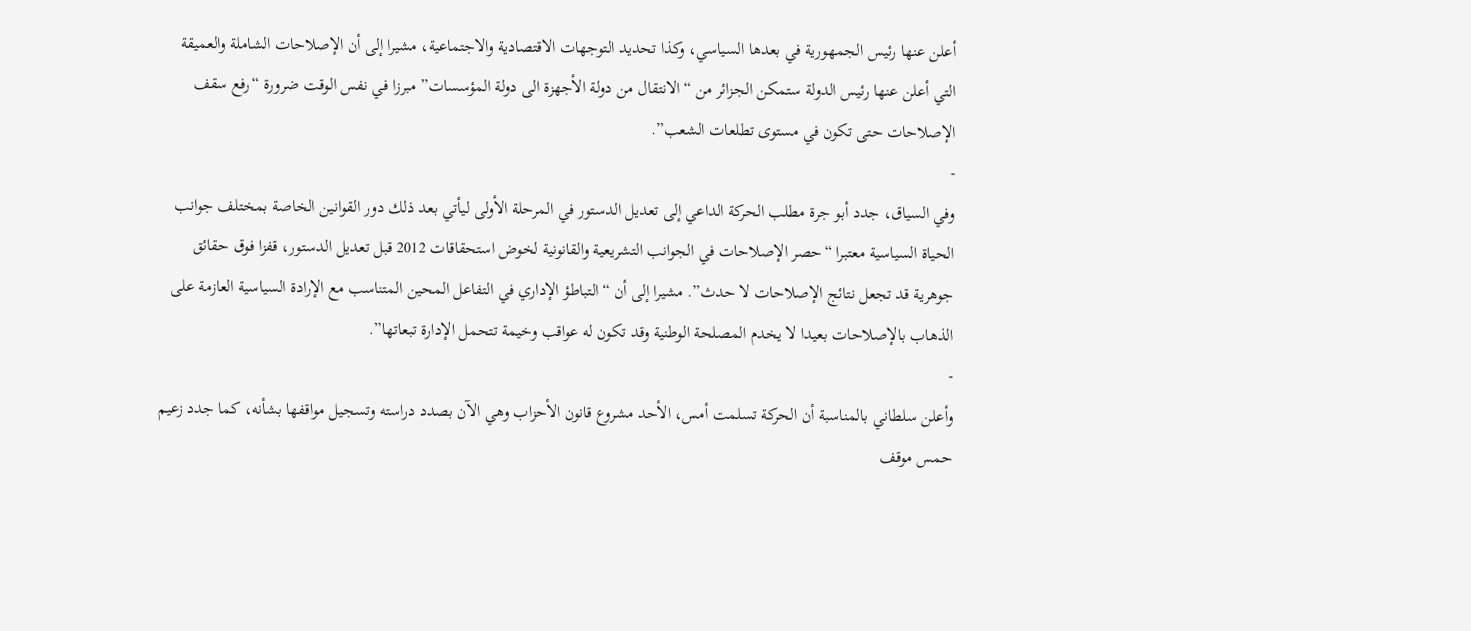أعلن عنها رئيس الجمهورية في بعدها السياسي، وكذا تحديد التوجهات الاقتصادية والاجتماعية، مشيرا إلى أن الإصلاحات الشاملة والعميقة التي أعلن عنها رئيس الدولة ستمكن الجزائر من “الانتقال من دولة الأجهزة الى دولة المؤسسات” مبرزا في نفس الوقت ضرورة “رفع سقف الإصلاحات حتى تكون في مستوى تطلعات الشعب”.
-
وفي السياق، جدد أبو جرة مطلب الحركة الداعي إلى تعديل الدستور في المرحلة الأولى ليأتي بعد ذلك دور القوانين الخاصة بمختلف جوانب الحياة السياسية معتبرا “حصر الإصلاحات في الجوانب التشريعية والقانونية لخوض استحقاقات 2012 قبل تعديل الدستور، قفزا فوق حقائق جوهرية قد تجعل نتائج الإصلاحات لا حدث”. مشيرا إلى أن “التباطؤ الإداري في التفاعل المحين المتناسب مع الإرادة السياسية العازمة على الذهاب بالإصلاحات بعيدا لا يخدم المصلحة الوطنية وقد تكون له عواقب وخيمة تتحمل الإدارة تبعاتها”.
-
وأعلن سلطاني بالمناسبة أن الحركة تسلمت أمس، الأحد مشروع قانون الأحزاب وهي الآن بصدد دراسته وتسجيل مواقفها بشأنه، كما جدد زعيم حمس موقف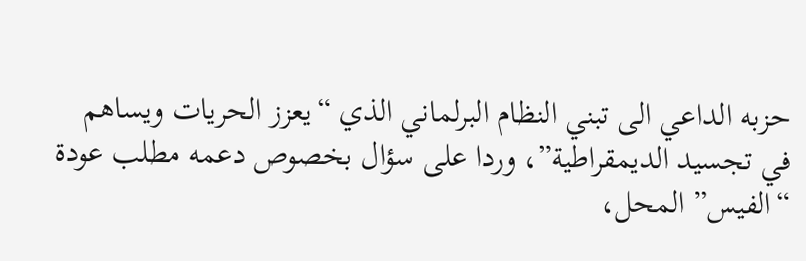حزبه الداعي الى تبني النظام البرلماني الذي “يعزز الحريات ويساهم في تجسيد الديمقراطية”، وردا على سؤال بخصوص دعمه مطلب عودة “الفيس” المحل،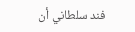فند سلطاني أن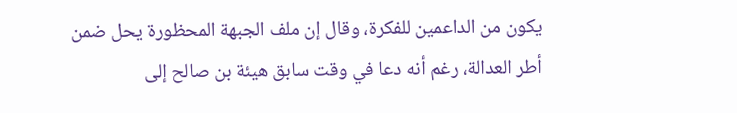يكون من الداعمين للفكرة، وقال إن ملف الجبهة المحظورة يحل ضمن أطر العدالة، رغم أنه دعا في وقت سابق هيئة بن صالح إلى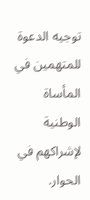توجيه الدعوة للمتهمين في المأساة الوطنية لإشراكهم في الحوار.